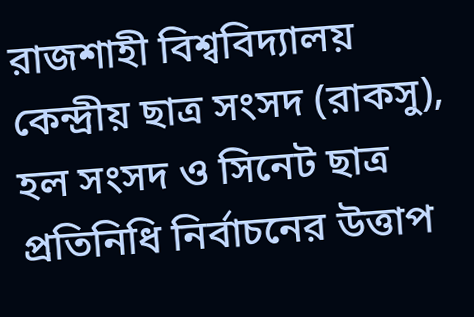রাজশাহী বিশ্ববিদ্যালয় কেন্দ্রীয় ছাত্র সংসদ (রাকসু), হল সংসদ ও সিনেট ছাত্র প্রতিনিধি নির্বাচনের উত্তাপ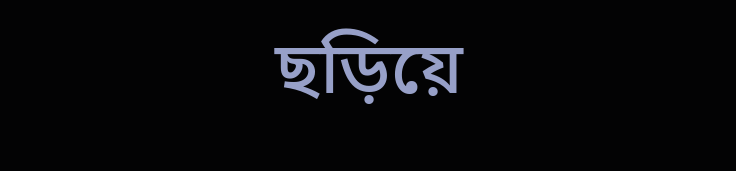ছড়িয়ে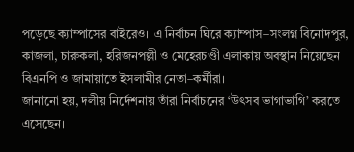পড়েছে ক্যাম্পাসের বাইরেও। এ নির্বাচন ঘিরে ক্যাম্পাস–সংলগ্ন বিনোদপুর, কাজলা, চারুকলা, হরিজনপল্লী ও মেহেরচণ্ডী এলাকায় অবস্থান নিয়েছেন বিএনপি ও জামায়াতে ইসলামীর নেতা–কর্মীরা।
জানানো হয়, দলীয় নির্দেশনায় তাঁরা নির্বাচনের ‘উৎসব ভাগাভাগি’ করতে এসেছেন।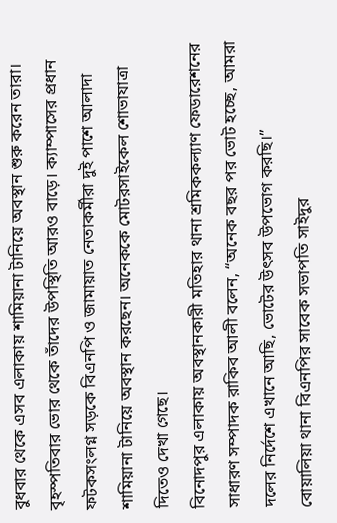বুধবার থেকে এসব এলাকায় শামিয়ানা টানিয়ে অবস্থান শুরু করেন তারা। বৃহস্পতিবার ভোর থেকে তাঁদের উপস্থিতি আরও বাড়ে। ক্যাম্পাসের প্রধান ফটকসংলগ্ন সড়কে বিএনপি ও জামায়াত নেতাকর্মীরা দুই পাশে আলাদা শামিয়ানা টানিয়ে অবস্থান করছেন। অনেককে মোটরসাইকেল শোভাযাত্রা দিতেও দেখা গেছে।
বিনোদপুর এলাকায় অবস্থানকারী মতিহার থানা শ্রমিককল্যাণ ফেডারেশনের সাধারণ সম্পাদক রাকিব আলী বলেন, “অনেক বছর পর ভোট হচ্ছে, আমরা দলের নির্দেশে এখানে আছি, ভোটের উৎসব উপভোগ করছি।”
বোয়ালিয়া থানা বিএনপির সাবেক সভাপতি সাইদুর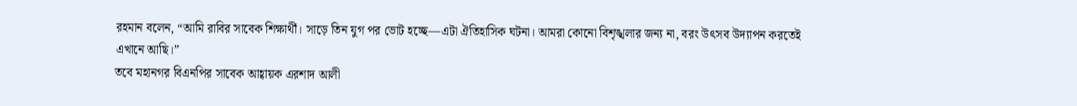রহমান বলেন, “আমি রাবির সাবেক শিক্ষার্থী। সাড়ে তিন যুগ পর ভোট হচ্ছে—এটা ঐতিহাসিক ঘটনা। আমরা কোনো বিশৃঙ্খলার জন্য না, বরং উৎসব উদ্যাপন করতেই এখানে আছি।”
তবে মহানগর বিএনপির সাবেক আহ্বায়ক এরশাদ আলী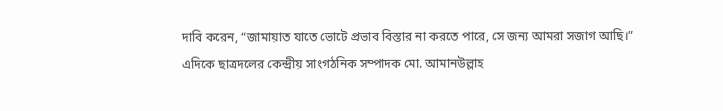দাবি করেন, “জামায়াত যাতে ভোটে প্রভাব বিস্তার না করতে পারে, সে জন্য আমরা সজাগ আছি।”
এদিকে ছাত্রদলের কেন্দ্রীয় সাংগঠনিক সম্পাদক মো. আমানউল্লাহ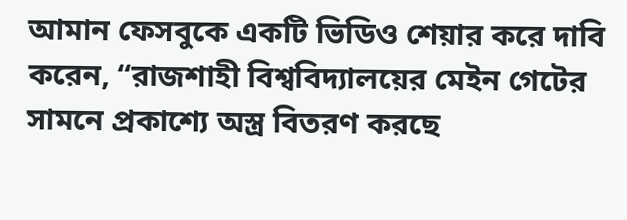আমান ফেসবুকে একটি ভিডিও শেয়ার করে দাবি করেন, “রাজশাহী বিশ্ববিদ্যালয়ের মেইন গেটের সামনে প্রকাশ্যে অস্ত্র বিতরণ করছে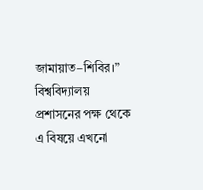জামায়াত–শিবির।”
বিশ্ববিদ্যালয় প্রশাসনের পক্ষ থেকে এ বিষয়ে এখনো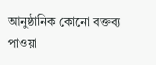আনুষ্ঠানিক কোনো বক্তব্য পাওয়া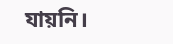যায়নি।